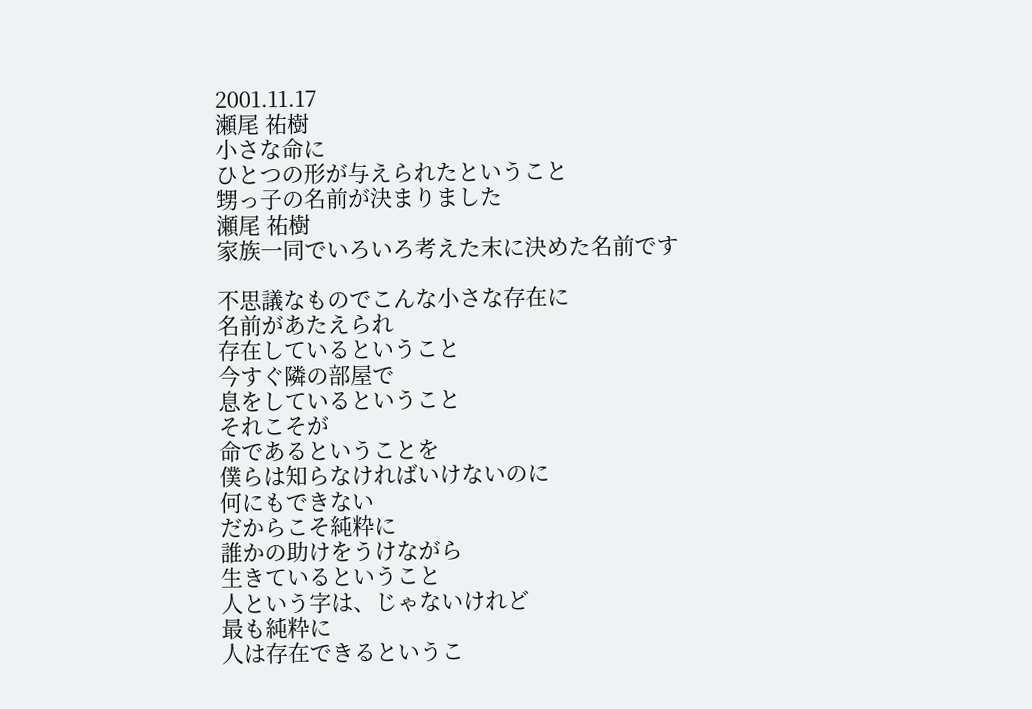2001.11.17
瀬尾 祐樹
小さな命に
ひとつの形が与えられたということ
甥っ子の名前が決まりました
瀬尾 祐樹
家族一同でいろいろ考えた末に決めた名前です

不思議なものでこんな小さな存在に
名前があたえられ
存在しているということ
今すぐ隣の部屋で
息をしているということ
それこそが
命であるということを
僕らは知らなければいけないのに
何にもできない
だからこそ純粋に
誰かの助けをうけながら
生きているということ
人という字は、じゃないけれど
最も純粋に
人は存在できるというこ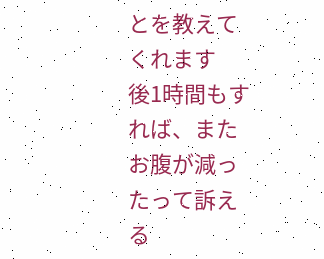とを教えてくれます
後1時間もすれば、またお腹が減ったって訴える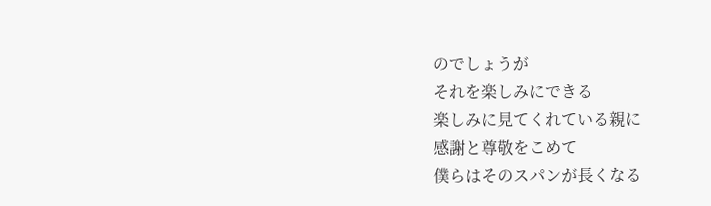のでしょうが
それを楽しみにできる
楽しみに見てくれている親に
感謝と尊敬をこめて
僕らはそのスパンが長くなる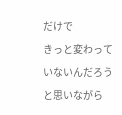だけで
きっと変わっていないんだろうと思いながら